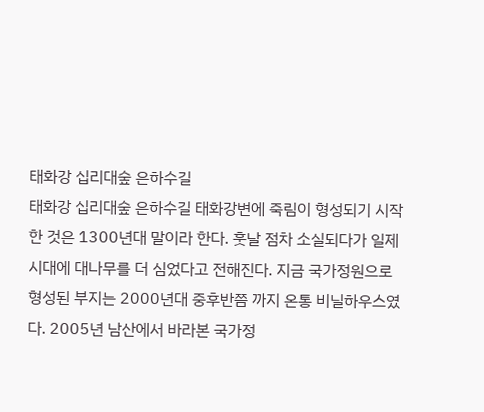태화강 십리대숲 은하수길
태화강 십리대숲 은하수길 태화강변에 죽림이 형성되기 시작한 것은 1300년대 말이라 한다. 훗날 점차 소실되다가 일제시대에 대나무를 더 심었다고 전해진다. 지금 국가정원으로 형성된 부지는 2000년대 중후반쯤 까지 온통 비닐하우스였다. 2005년 남산에서 바라본 국가정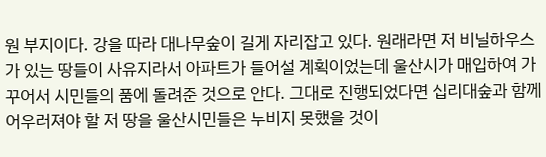원 부지이다. 강을 따라 대나무숲이 길게 자리잡고 있다. 원래라면 저 비닐하우스가 있는 땅들이 사유지라서 아파트가 들어설 계획이었는데 울산시가 매입하여 가꾸어서 시민들의 품에 돌려준 것으로 안다. 그대로 진행되었다면 십리대숲과 함께 어우러져야 할 저 땅을 울산시민들은 누비지 못했을 것이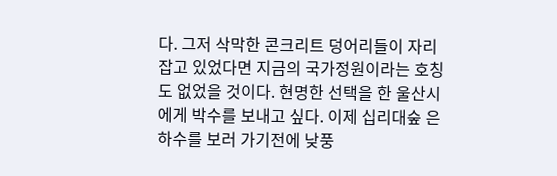다. 그저 삭막한 콘크리트 덩어리들이 자리잡고 있었다면 지금의 국가정원이라는 호칭도 없었을 것이다. 현명한 선택을 한 울산시에게 박수를 보내고 싶다. 이제 십리대숲 은하수를 보러 가기전에 낮풍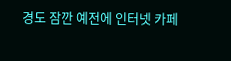경도 잠깐 예전에 인터넷 카페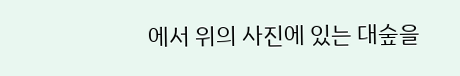에서 위의 사진에 있는 대숲을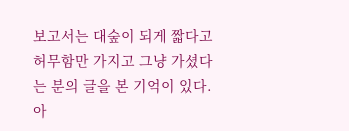보고서는 대숲이 되게 짧다고 허무함만 가지고 그냥 가셨다는 분의 글을 본 기억이 있다. 아